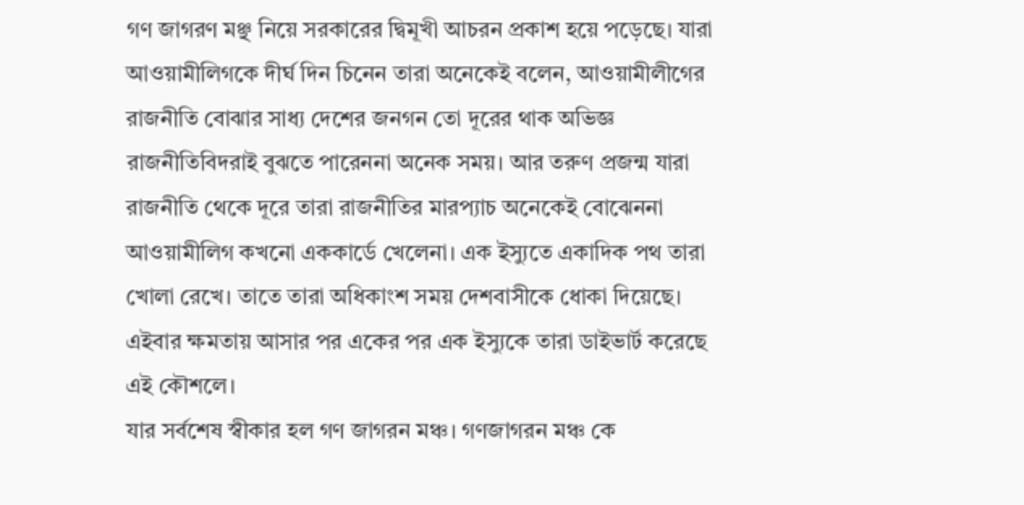গণ জাগরণ মঞ্ছ নিয়ে সরকারের দ্বিমূখী আচরন প্রকাশ হয়ে পড়েছে। যারা আওয়ামীলিগকে দীর্ঘ দিন চিনেন তারা অনেকেই বলেন, আওয়ামীলীগের রাজনীতি বোঝার সাধ্য দেশের জনগন তো দূরের থাক অভিজ্ঞ রাজনীতিবিদরাই বুঝতে পারেননা অনেক সময়। আর তরুণ প্রজন্ম যারা রাজনীতি থেকে দূরে তারা রাজনীতির মারপ্যাচ অনেকেই বোঝেননা
আওয়ামীলিগ কখনো এককার্ডে খেলেনা। এক ইস্যুতে একাদিক পথ তারা খোলা রেখে। তাতে তারা অধিকাংশ সময় দেশবাসীকে ধোকা দিয়েছে। এইবার ক্ষমতায় আসার পর একের পর এক ইস্যুকে তারা ডাইভার্ট করেছে এই কৌশলে।
যার সর্বশেষ স্বীকার হল গণ জাগরন মঞ্চ। গণজাগরন মঞ্চ কে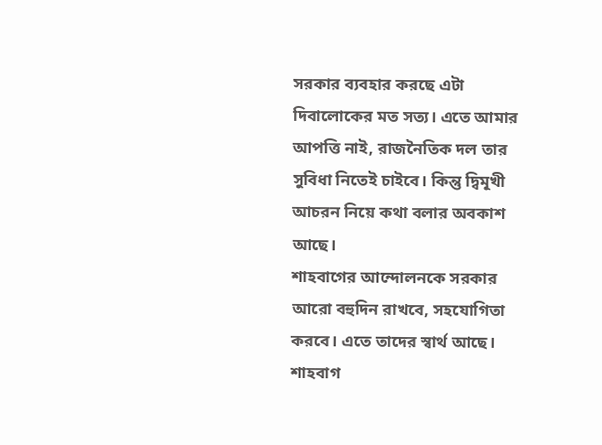সরকার ব্যবহার করছে এটা দিবালোকের মত সত্য। এতে আমার আপত্তি নাই, রাজনৈতিক দল তার সুবিধা নিতেই চাইবে। কিন্তু দ্বিমূখী আচরন নিয়ে কথা বলার অবকাশ আছে।
শাহবাগের আন্দোলনকে সরকার আরো বহুদিন রাখবে, সহযোগিতা করবে। এতে তাদের স্বার্থ আছে। শাহবাগ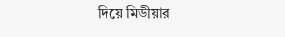দিয়ে মিডীয়ার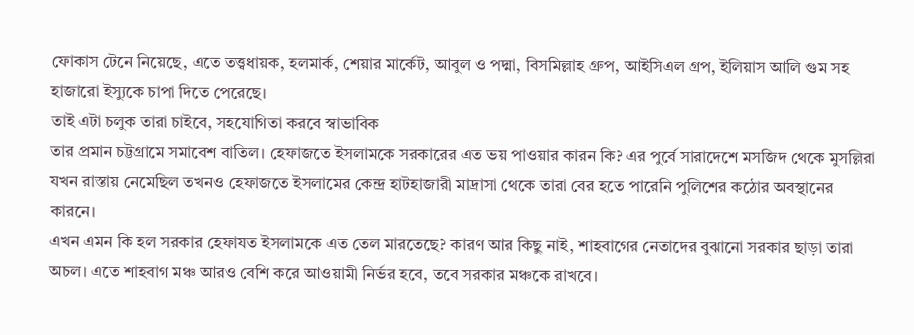ফোকাস টেনে নিয়েছে, এতে তত্ত্বধায়ক, হলমার্ক, শেয়ার মার্কেট, আবুল ও পদ্মা, বিসমিল্লাহ গ্রুপ, আইসিএল গ্রপ, ইলিয়াস আলি গুম সহ হাজারো ইস্যুকে চাপা দিতে পেরেছে।
তাই এটা চলুক তারা চাইবে, সহযোগিতা করবে স্বাভাবিক
তার প্রমান চট্টগ্রামে সমাবেশ বাতিল। হেফাজতে ইসলামকে সরকারের এত ভয় পাওয়ার কারন কি? এর পুর্বে সারাদেশে মসজিদ থেকে মুসল্লিরা যখন রাস্তায় নেমেছিল তখনও হেফাজতে ইসলামের কেন্দ্র হাটহাজারী মাদ্রাসা থেকে তারা বের হতে পারেনি পুলিশের কঠোর অবস্থানের কারনে।
এখন এমন কি হল সরকার হেফাযত ইসলামকে এত তেল মারতেছে? কারণ আর কিছু নাই, শাহবাগের নেতাদের বুঝানো সরকার ছাড়া তারা অচল। এতে শাহবাগ মঞ্চ আরও বেশি করে আওয়ামী নির্ভর হবে, তবে সরকার মঞ্চকে রাখবে।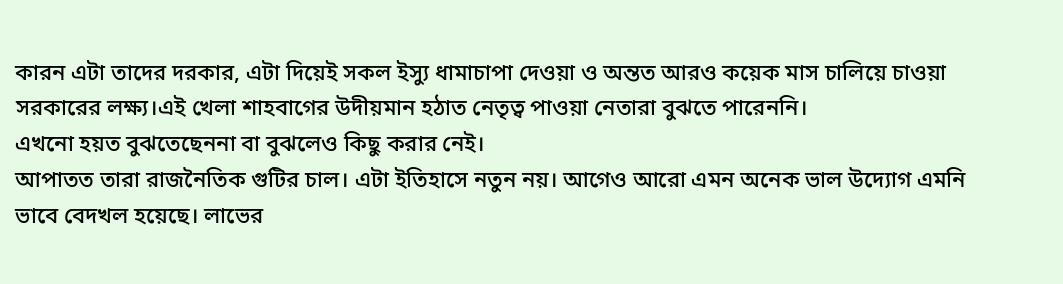কারন এটা তাদের দরকার, এটা দিয়েই সকল ইস্যু ধামাচাপা দেওয়া ও অন্তত আরও কয়েক মাস চালিয়ে চাওয়া সরকারের লক্ষ্য।এই খেলা শাহবাগের উদীয়মান হঠাত নেতৃত্ব পাওয়া নেতারা বুঝতে পারেননি।
এখনো হয়ত বুঝতেছেননা বা বুঝলেও কিছু করার নেই।
আপাতত তারা রাজনৈতিক গুটির চাল। এটা ইতিহাসে নতুন নয়। আগেও আরো এমন অনেক ভাল উদ্যোগ এমনি ভাবে বেদখল হয়েছে। লাভের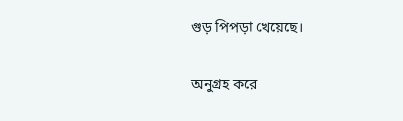গুড় পিপড়া খেয়েছে।

অনুগ্রহ করে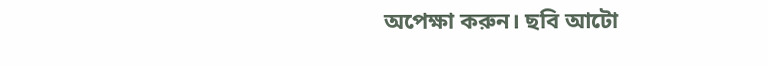অপেক্ষা করুন। ছবি আটো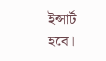ইন্সার্ট হবে।